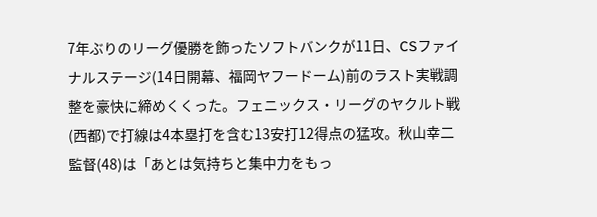7年ぶりのリーグ優勝を飾ったソフトバンクが11日、CSファイナルステージ(14日開幕、福岡ヤフードーム)前のラスト実戦調整を豪快に締めくくった。フェニックス・リーグのヤクルト戦(西都)で打線は4本塁打を含む13安打12得点の猛攻。秋山幸二監督(48)は「あとは気持ちと集中力をもっ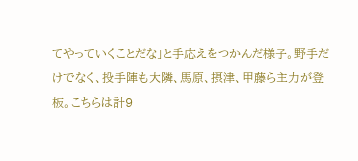てやっていくことだな」と手応えをつかんだ様子。野手だけでなく、投手陣も大隣、馬原、摂津、甲藤ら主力が登板。こちらは計9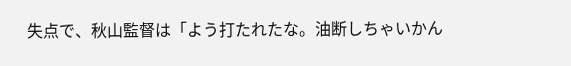失点で、秋山監督は「よう打たれたな。油断しちゃいかん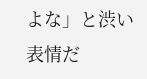よな」と渋い表情だ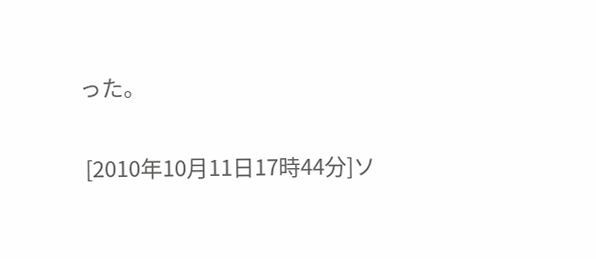った。

 [2010年10月11日17時44分]ソ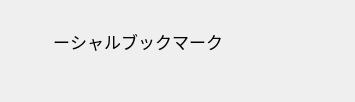ーシャルブックマーク